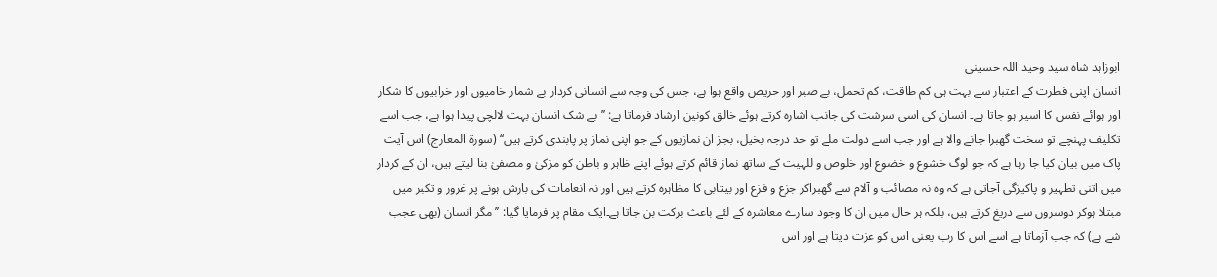ابوزاہد شاہ سید وحید اللہ حسینی
انسان اپنی فطرت کے اعتبار سے بہت ہی کم طاقت، کم تحمل، بے صبر اور حریص واقع ہوا ہے، جس کی وجہ سے انسانی کردار بے شمار خامیوں اور خرابیوں کا شکار اور ہوائے نفس کا اسیر ہو جاتا ہے۔ انسان کی اسی سرشت کی جانب اشارہ کرتے ہوئے خالق کونین ارشاد فرماتا ہے: ’’بے شک انسان بہت لالچی پیدا ہوا ہے، جب اسے تکلیف پہنچے تو سخت گھبرا جانے والا ہے اور جب اسے دولت ملے تو حد درجہ بخیل، بجز ان نمازیوں کے جو اپنی نماز پر پابندی کرتے ہیں‘‘ (سورۃ المعارج) اس آیت پاک میں بیان کیا جا رہا ہے کہ جو لوگ خشوع و خضوع اور خلوص و للہیت کے ساتھ نماز قائم کرتے ہوئے اپنے ظاہر و باطن کو مزکیٰ و مصفیٰ بنا لیتے ہیں، ان کے کردار میں اتنی تطہیر و پاکیزگی آجاتی ہے کہ وہ نہ مصائب و آلام سے گھبراکر جزع و فزع اور بیتابی کا مظاہرہ کرتے ہیں اور نہ انعامات کی بارش ہونے پر غرور و تکبر میں مبتلا ہوکر دوسروں سے دریغ کرتے ہیں، بلکہ ہر حال میں ان کا وجود سارے معاشرہ کے لئے باعث برکت بن جاتا ہے۔ایک مقام پر فرمایا گیا: ’’مگر انسان (بھی عجب شے ہے) کہ جب آزماتا ہے اسے اس کا رب یعنی اس کو عزت دیتا ہے اور اس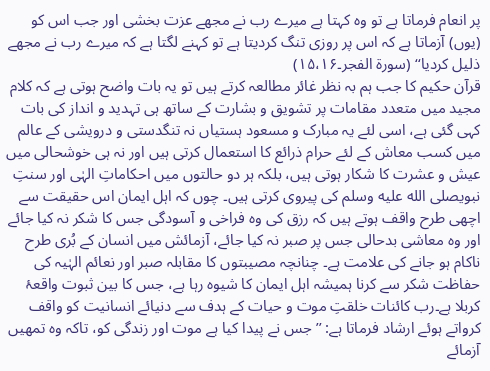پر انعام فرماتا ہے تو وہ کہتا ہے میرے رب نے مجھے عزت بخشی اور جب اس کو (یوں) آزماتا ہے کہ اس پر روزی تنگ کردیتا ہے تو کہنے لگتا ہے کہ میرے رب نے مجھے ذلیل کردیا‘‘ (سورۃ الفجر۔۱۵،۱۶)
قرآن حکیم کا جب ہم بہ نظر غائر مطالعہ کرتے ہیں تو یہ بات واضح ہوتی ہے کہ کلام مجید میں متعدد مقامات پر تشویق و بشارت کے ساتھ ہی تہدید و انداز کی بات کہی گئی ہے، اسی لئے یہ مبارک و مسعود ہستیاں نہ تنگدستی و درویشی کے عالم میں کسب معاش کے لئے حرام ذرائع کا استعمال کرتی ہیں اور نہ ہی خوشحالی میں عیش و عشرت کا شکار ہوتی ہیں، بلکہ ہر دو حالتوں میں احکاماتِ الہٰی اور سنتِ نبویصلى الله عليه وسلم کی پیروی کرتی ہیں۔ چوں کہ اہل ایمان اس حقیقت سے اچھی طرح واقف ہوتے ہیں کہ رزق کی وہ فراخی و آسودگی جس کا شکر نہ کیا جائے اور وہ معاشی بدحالی جس پر صبر نہ کیا جائے، آزمائش میں انسان کے بُری طرح ناکام ہو جانے کی علامت ہے۔ چنانچہ مصیبتوں کا مقابلہ صبر اور نعائم الہٰیہ کی حفاظت شکر سے کرنا ہمیشہ اہل ایمان کا شیوہ رہا ہے، جس کا بین ثبوت واقعۂ کربلا ہے۔رب کائنات خلقتِ موت و حیات کے ہدف سے دنیائے انسانیت کو واقف کرواتے ہوئے ارشاد فرماتا ہے: ’’جس نے پیدا کیا ہے موت اور زندگی کو، تاکہ وہ تمھیں آزمائے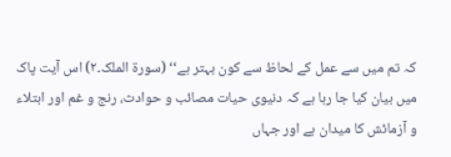کہ تم میں سے عمل کے لحاظ سے کون بہتر ہے‘‘ (سورۃ الملک۔۲) اس آیت پاک میں بیان کیا جا رہا ہے کہ دنیوی حیات مصائب و حوادث، رنج و غم اور ابتلاء و آزمائش کا میدان ہے اور جہاں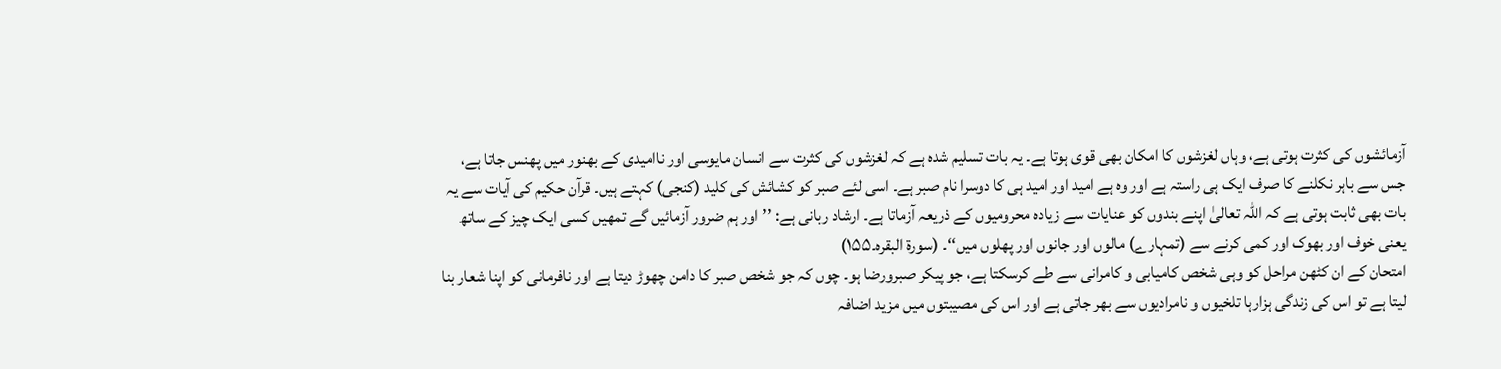آزمائشوں کی کثرت ہوتی ہے، وہاں لغزشوں کا امکان بھی قوی ہوتا ہے۔ یہ بات تسلیم شدہ ہے کہ لغزشوں کی کثرت سے انسان مایوسی اور ناامیدی کے بھنور میں پھنس جاتا ہے، جس سے باہر نکلنے کا صرف ایک ہی راستہ ہے اور وہ ہے امید اور امید ہی کا دوسرا نام صبر ہے۔ اسی لئے صبر کو کشائش کی کلید (کنجی) کہتے ہیں۔ قرآن حکیم کی آیات سے یہ بات بھی ثابت ہوتی ہے کہ اللہ تعالیٰ اپنے بندوں کو عنایات سے زیادہ محرومیوں کے ذریعہ آزماتا ہے۔ ارشاد ربانی ہے: ’’اور ہم ضرور آزمائیں گے تمھیں کسی ایک چیز کے ساتھ یعنی خوف اور بھوک اور کمی کرنے سے (تمہارے) مالوں اور جانوں اور پھلوں میں‘‘۔ (سورۃ البقرہ۔۱۵۵)
امتحان کے ان کٹھن مراحل کو وہی شخص کامیابی و کامرانی سے طے کرسکتا ہے، جو پیکر صبرورضا ہو۔ چوں کہ جو شخص صبر کا دامن چھوڑ دیتا ہے اور نافرمانی کو اپنا شعار بنا لیتا ہے تو اس کی زندگی ہزارہا تلخیوں و نامرادیوں سے بھر جاتی ہے اور اس کی مصیبتوں میں مزید اضافہ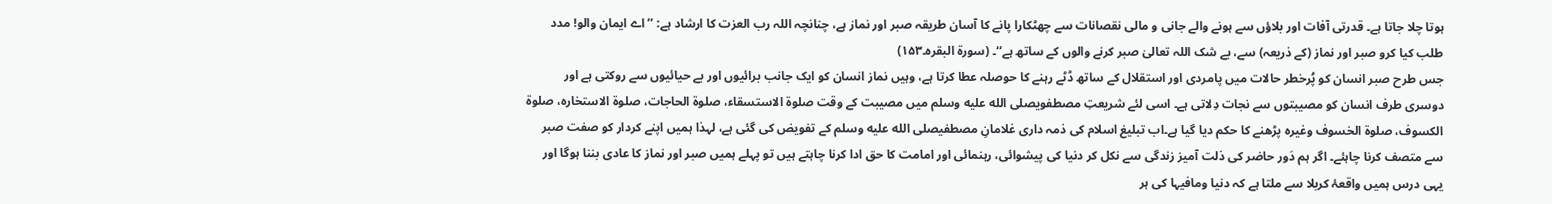ہوتا چلا جاتا ہے۔ قدرتی آفات اور بلاؤں سے ہونے والے جانی و مالی نقصانات سے چھٹکارا پانے کا آسان طریقہ صبر اور نماز ہے، چنانچہ اللہ رب العزت کا ارشاد ہے: ’’اے ایمان والو! مدد طلب کیا کرو صبر اور نماز (کے ذریعہ) سے، بے شک اللہ تعالیٰ صبر کرنے والوں کے ساتھ ہے‘‘۔ (سورۃ البقرہ۔۱۵۳)
جس طرح صبر انسان کو پُرخطر حالات میں پامردی اور استقلال کے ساتھ ڈٹے رہنے کا حوصلہ عطا کرتا ہے، وہیں نماز انسان کو ایک جانب برائیوں اور بے حیائیوں سے روکتی ہے اور دوسری طرف انسان کو مصیبتوں سے نجات دِلاتی ہے۔ اسی لئے شریعتِ مصطفویصلى الله عليه وسلم میں مصیبت کے وقت صلوۃ الاستسقاء، صلوۃ الحاجات، صلوۃ الاستخارہ، صلوۃ الکسوف، صلوۃ الخسوف وغیرہ پڑھنے کا حکم دیا گیا ہے۔اب تبلیغ اسلام کی ذمہ داری غلامانِ مصطفیصلى الله عليه وسلم کے تفویض کی گئی ہے، لہذا ہمیں اپنے کردار کو صفت صبر سے متصف کرنا چاہئے۔ اگر ہم دَور حاضر کی ذلت آمیز زندگی سے نکل کر دنیا کی پیشوائی، رہنمائی اور امامت کا حق ادا کرنا چاہتے ہیں تو پہلے ہمیں صبر اور نماز کا عادی بننا ہوگا اور یہی درس ہمیں واقعۂ کربلا سے ملتا ہے کہ دنیا ومافیہا کی ہر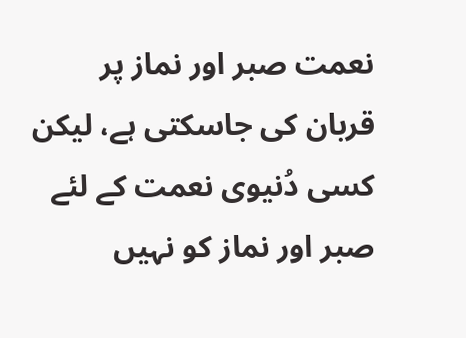نعمت صبر اور نماز پر قربان کی جاسکتی ہے، لیکن کسی دُنیوی نعمت کے لئے صبر اور نماز کو نہیں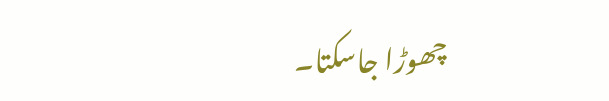چھوڑا جاسکتا۔